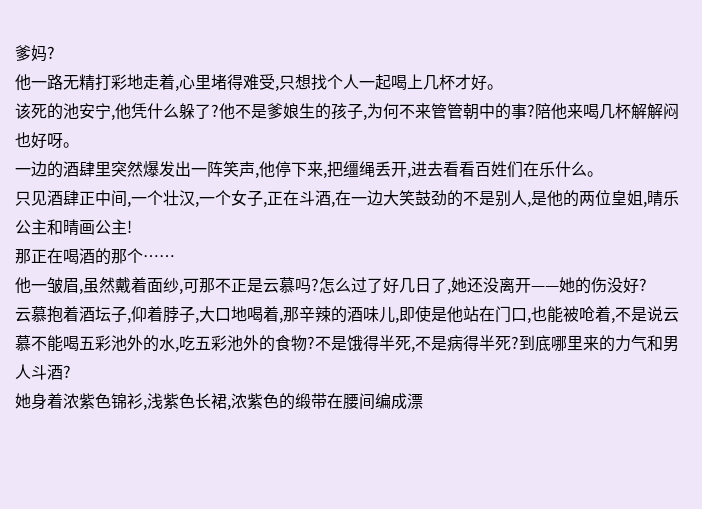爹妈?
他一路无精打彩地走着,心里堵得难受,只想找个人一起喝上几杯才好。
该死的池安宁,他凭什么躲了?他不是爹娘生的孩子,为何不来管管朝中的事?陪他来喝几杯解解闷也好呀。
一边的酒肆里突然爆发出一阵笑声,他停下来,把缰绳丢开,进去看看百姓们在乐什么。
只见酒肆正中间,一个壮汉,一个女子,正在斗酒,在一边大笑鼓劲的不是别人,是他的两位皇姐,晴乐公主和晴画公主!
那正在喝酒的那个……
他一皱眉,虽然戴着面纱,可那不正是云慕吗?怎么过了好几日了,她还没离开——她的伤没好?
云慕抱着酒坛子,仰着脖子,大口地喝着,那辛辣的酒味儿,即使是他站在门口,也能被呛着,不是说云慕不能喝五彩池外的水,吃五彩池外的食物?不是饿得半死,不是病得半死?到底哪里来的力气和男人斗酒?
她身着浓紫色锦衫,浅紫色长裙,浓紫色的缎带在腰间编成漂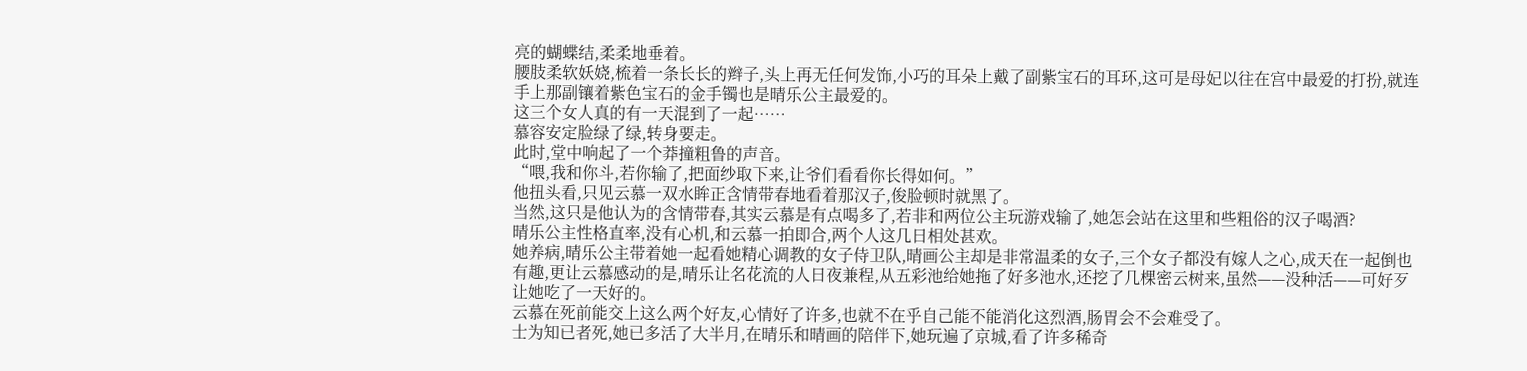亮的蝴蝶结,柔柔地垂着。
腰肢柔软妖娆,梳着一条长长的辫子,头上再无任何发饰,小巧的耳朵上戴了副紫宝石的耳环,这可是母妃以往在宫中最爱的打扮,就连手上那副镶着紫色宝石的金手镯也是晴乐公主最爱的。
这三个女人真的有一天混到了一起……
慕容安定脸绿了绿,转身要走。
此时,堂中响起了一个莽撞粗鲁的声音。
“喂,我和你斗,若你输了,把面纱取下来,让爷们看看你长得如何。”
他扭头看,只见云慕一双水眸正含情带春地看着那汉子,俊脸顿时就黑了。
当然,这只是他认为的含情带春,其实云慕是有点喝多了,若非和两位公主玩游戏输了,她怎会站在这里和些粗俗的汉子喝酒?
晴乐公主性格直率,没有心机,和云慕一拍即合,两个人这几日相处甚欢。
她养病,晴乐公主带着她一起看她精心调教的女子侍卫队,晴画公主却是非常温柔的女子,三个女子都没有嫁人之心,成天在一起倒也有趣,更让云慕感动的是,晴乐让名花流的人日夜兼程,从五彩池给她拖了好多池水,还挖了几棵密云树来,虽然——没种活——可好歹让她吃了一天好的。
云慕在死前能交上这么两个好友,心情好了许多,也就不在乎自己能不能消化这烈酒,肠胃会不会难受了。
士为知已者死,她已多活了大半月,在晴乐和晴画的陪伴下,她玩遍了京城,看了许多稀奇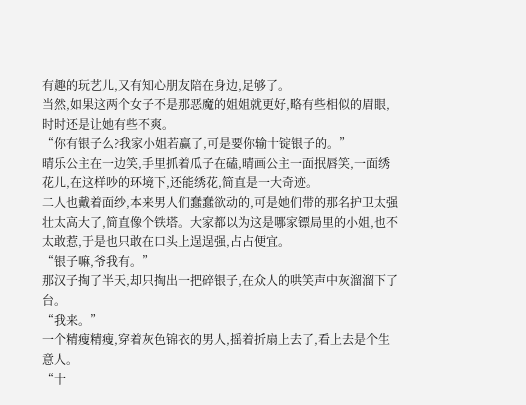有趣的玩艺儿,又有知心朋友陪在身边,足够了。
当然,如果这两个女子不是那恶魔的姐姐就更好,略有些相似的眉眼,时时还是让她有些不爽。
“你有银子么?我家小姐若赢了,可是要你输十锭银子的。”
晴乐公主在一边笑,手里抓着瓜子在磕,晴画公主一面抿唇笑,一面绣花儿,在这样吵的环境下,还能绣花,简直是一大奇迹。
二人也戴着面纱,本来男人们蠢蠢欲动的,可是她们带的那名护卫太强壮太高大了,简直像个铁塔。大家都以为这是哪家镖局里的小姐,也不太敢惹,于是也只敢在口头上逞逞强,占占便宜。
“银子嘛,爷我有。”
那汉子掏了半天,却只掏出一把碎银子,在众人的哄笑声中灰溜溜下了台。
“我来。”
一个精瘦精瘦,穿着灰色锦衣的男人,摇着折扇上去了,看上去是个生意人。
“十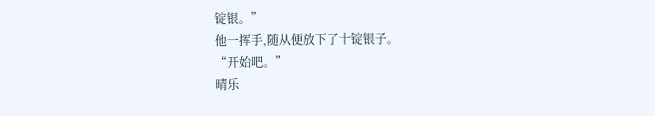锭银。”
他一挥手,随从便放下了十锭银子。
“开始吧。”
晴乐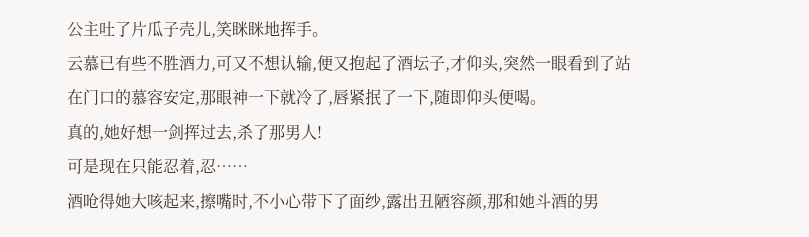公主吐了片瓜子壳儿,笑眯眯地挥手。
云慕已有些不胜酒力,可又不想认输,便又抱起了酒坛子,才仰头,突然一眼看到了站在门口的慕容安定,那眼神一下就冷了,唇紧抿了一下,随即仰头便喝。
真的,她好想一剑挥过去,杀了那男人!
可是现在只能忍着,忍……
酒呛得她大咳起来,擦嘴时,不小心带下了面纱,露出丑陋容颜,那和她斗酒的男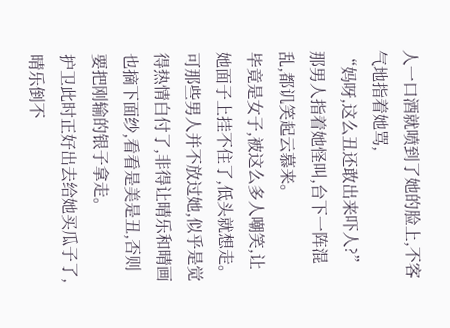人一口酒就喷到了她的脸上,不客气地指着她骂,
“妈呀,这么丑还敢出来吓人?”
那男人指着她怪叫,台下一阵混乱,都讥笑起云慕来。
毕竟是女子,被这么多人嘲笑,让她面子上挂不住了,低头就想走。
可那些男人并不放过她,似乎是觉得热情白付了,非得让晴乐和晴画也摘下面纱,看看是美是丑,否则要把刚输的银子拿走。
护卫此时正好出去给她买瓜子了,晴乐倒不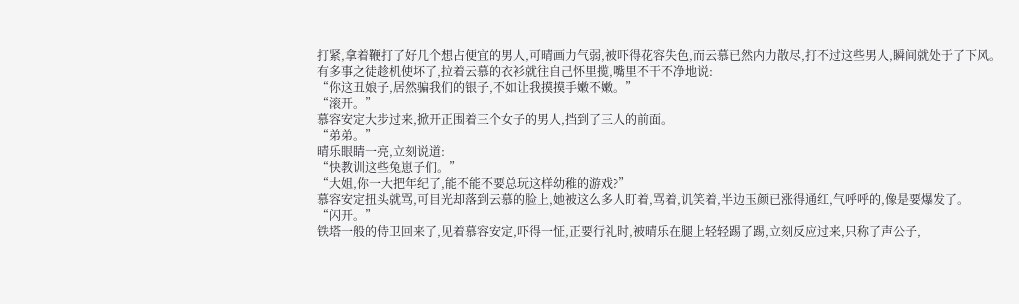打紧,拿着鞭打了好几个想占便宜的男人,可晴画力气弱,被吓得花容失色,而云慕已然内力散尽,打不过这些男人,瞬间就处于了下风。
有多事之徒趁机使坏了,拉着云慕的衣衫就往自己怀里揽,嘴里不干不净地说:
“你这丑娘子,居然骗我们的银子,不如让我摸摸手嫩不嫩。”
“滚开。”
慕容安定大步过来,掀开正围着三个女子的男人,挡到了三人的前面。
“弟弟。”
晴乐眼睛一亮,立刻说道:
“快教训这些兔崽子们。”
“大姐,你一大把年纪了,能不能不要总玩这样幼稚的游戏?”
慕容安定扭头就骂,可目光却落到云慕的脸上,她被这么多人盯着,骂着,讥笑着,半边玉颜已涨得通红,气呼呼的,像是要爆发了。
“闪开。”
铁塔一般的侍卫回来了,见着慕容安定,吓得一怔,正要行礼时,被晴乐在腿上轻轻踢了踢,立刻反应过来,只称了声公子,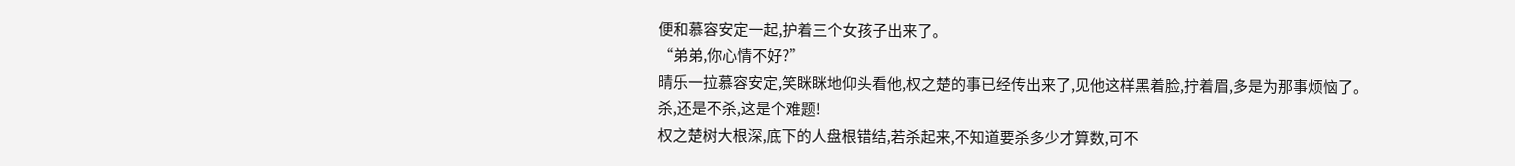便和慕容安定一起,护着三个女孩子出来了。
“弟弟,你心情不好?”
晴乐一拉慕容安定,笑眯眯地仰头看他,权之楚的事已经传出来了,见他这样黑着脸,拧着眉,多是为那事烦恼了。
杀,还是不杀,这是个难题!
权之楚树大根深,底下的人盘根错结,若杀起来,不知道要杀多少才算数,可不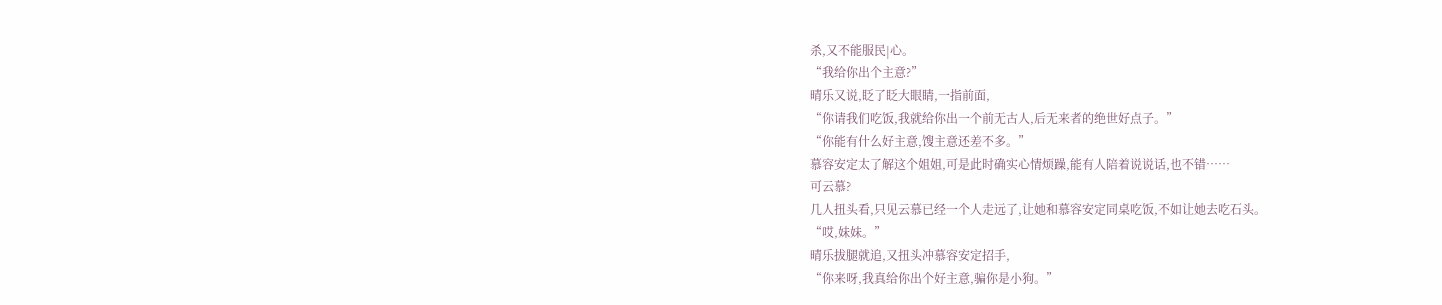杀,又不能服民|心。
“我给你出个主意?”
晴乐又说,眨了眨大眼睛,一指前面,
“你请我们吃饭,我就给你出一个前无古人,后无来者的绝世好点子。”
“你能有什么好主意,馊主意还差不多。”
慕容安定太了解这个姐姐,可是此时确实心情烦躁,能有人陪着说说话,也不错……
可云慕?
几人扭头看,只见云慕已经一个人走远了,让她和慕容安定同桌吃饭,不如让她去吃石头。
“哎,妹妹。”
晴乐拔腿就追,又扭头冲慕容安定招手,
“你来呀,我真给你出个好主意,骗你是小狗。”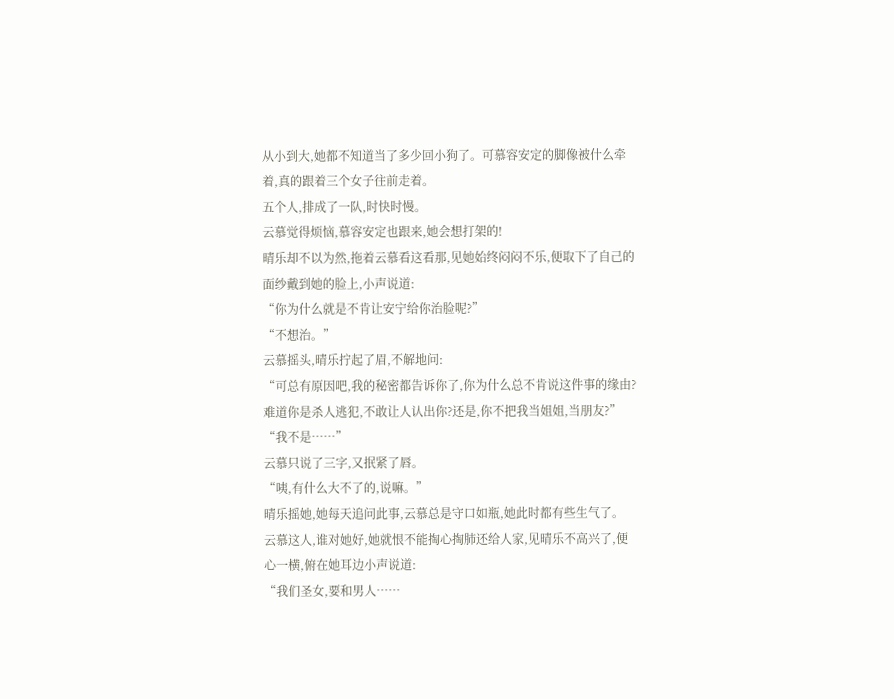从小到大,她都不知道当了多少回小狗了。可慕容安定的脚像被什么牵着,真的跟着三个女子往前走着。
五个人,排成了一队,时快时慢。
云慕觉得烦恼,慕容安定也跟来,她会想打架的!
晴乐却不以为然,拖着云慕看这看那,见她始终闷闷不乐,便取下了自己的面纱戴到她的脸上,小声说道:
“你为什么就是不肯让安宁给你治脸呢?”
“不想治。”
云慕摇头,晴乐拧起了眉,不解地问:
“可总有原因吧,我的秘密都告诉你了,你为什么总不肯说这件事的缘由?难道你是杀人逃犯,不敢让人认出你?还是,你不把我当姐姐,当朋友?”
“我不是……”
云慕只说了三字,又抿紧了唇。
“咦,有什么大不了的,说嘛。”
晴乐摇她,她每天追问此事,云慕总是守口如瓶,她此时都有些生气了。
云慕这人,谁对她好,她就恨不能掏心掏肺还给人家,见晴乐不高兴了,便心一横,俯在她耳边小声说道:
“我们圣女,要和男人……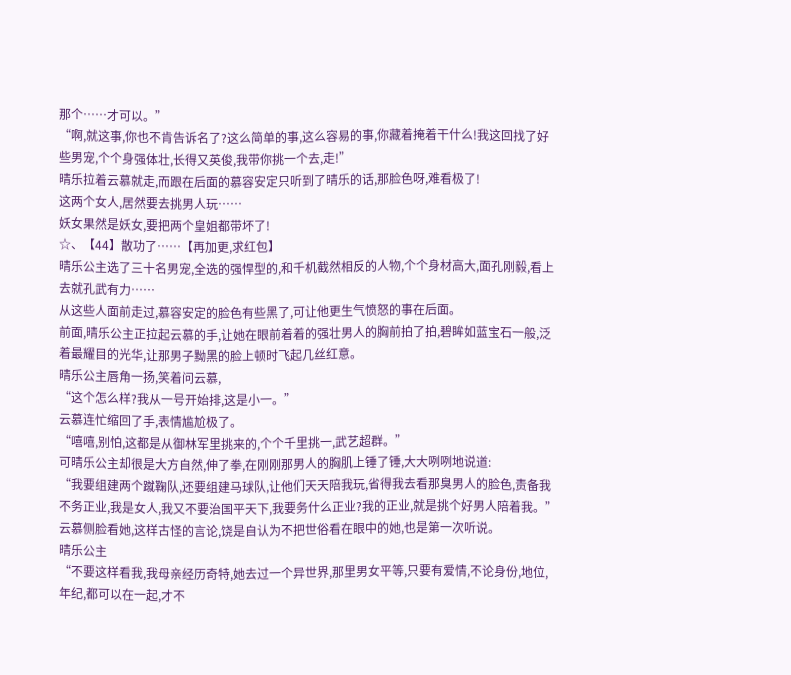那个……才可以。”
“啊,就这事,你也不肯告诉名了?这么简单的事,这么容易的事,你藏着掩着干什么!我这回找了好些男宠,个个身强体壮,长得又英俊,我带你挑一个去,走!”
晴乐拉着云慕就走,而跟在后面的慕容安定只听到了晴乐的话,那脸色呀,难看极了!
这两个女人,居然要去挑男人玩……
妖女果然是妖女,要把两个皇姐都带坏了!
☆、【44】散功了……【再加更,求红包】
晴乐公主选了三十名男宠,全选的强悍型的,和千机截然相反的人物,个个身材高大,面孔刚毅,看上去就孔武有力……
从这些人面前走过,慕容安定的脸色有些黑了,可让他更生气愤怒的事在后面。
前面,晴乐公主正拉起云慕的手,让她在眼前着着的强壮男人的胸前拍了拍,碧眸如蓝宝石一般,泛着最耀目的光华,让那男子黝黑的脸上顿时飞起几丝红意。
晴乐公主唇角一扬,笑着问云慕,
“这个怎么样?我从一号开始排,这是小一。”
云慕连忙缩回了手,表情尴尬极了。
“嘻嘻,别怕,这都是从御林军里挑来的,个个千里挑一,武艺超群。”
可晴乐公主却很是大方自然,伸了拳,在刚刚那男人的胸肌上锤了锤,大大咧咧地说道:
“我要组建两个蹴鞠队,还要组建马球队,让他们天天陪我玩,省得我去看那臭男人的脸色,责备我不务正业,我是女人,我又不要治国平天下,我要务什么正业?我的正业,就是挑个好男人陪着我。”
云慕侧脸看她,这样古怪的言论,饶是自认为不把世俗看在眼中的她,也是第一次听说。
晴乐公主
“不要这样看我,我母亲经历奇特,她去过一个异世界,那里男女平等,只要有爱情,不论身份,地位,年纪,都可以在一起,才不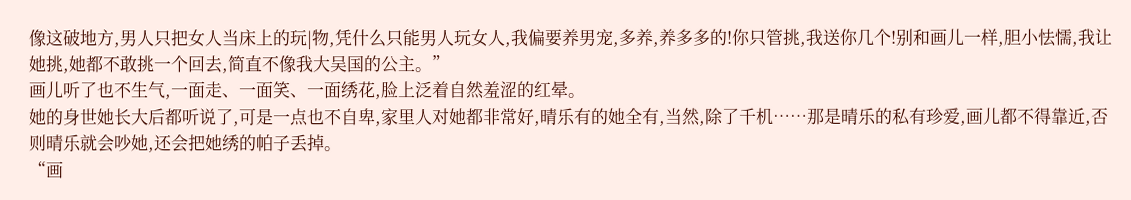像这破地方,男人只把女人当床上的玩|物,凭什么只能男人玩女人,我偏要养男宠,多养,养多多的!你只管挑,我送你几个!别和画儿一样,胆小怯懦,我让她挑,她都不敢挑一个回去,简直不像我大吴国的公主。”
画儿听了也不生气,一面走、一面笑、一面绣花,脸上泛着自然羞涩的红晕。
她的身世她长大后都听说了,可是一点也不自卑,家里人对她都非常好,晴乐有的她全有,当然,除了千机……那是晴乐的私有珍爱,画儿都不得靠近,否则晴乐就会吵她,还会把她绣的帕子丢掉。
“画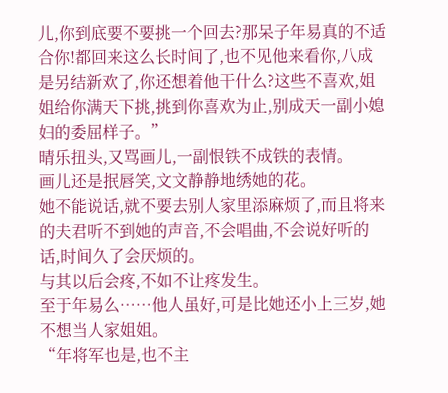儿,你到底要不要挑一个回去?那呆子年易真的不适合你!都回来这么长时间了,也不见他来看你,八成是另结新欢了,你还想着他干什么?这些不喜欢,姐姐给你满天下挑,挑到你喜欢为止,别成天一副小媳妇的委屈样子。”
晴乐扭头,又骂画儿,一副恨铁不成铁的表情。
画儿还是抿唇笑,文文静静地绣她的花。
她不能说话,就不要去别人家里添麻烦了,而且将来的夫君听不到她的声音,不会唱曲,不会说好听的话,时间久了会厌烦的。
与其以后会疼,不如不让疼发生。
至于年易么……他人虽好,可是比她还小上三岁,她不想当人家姐姐。
“年将军也是,也不主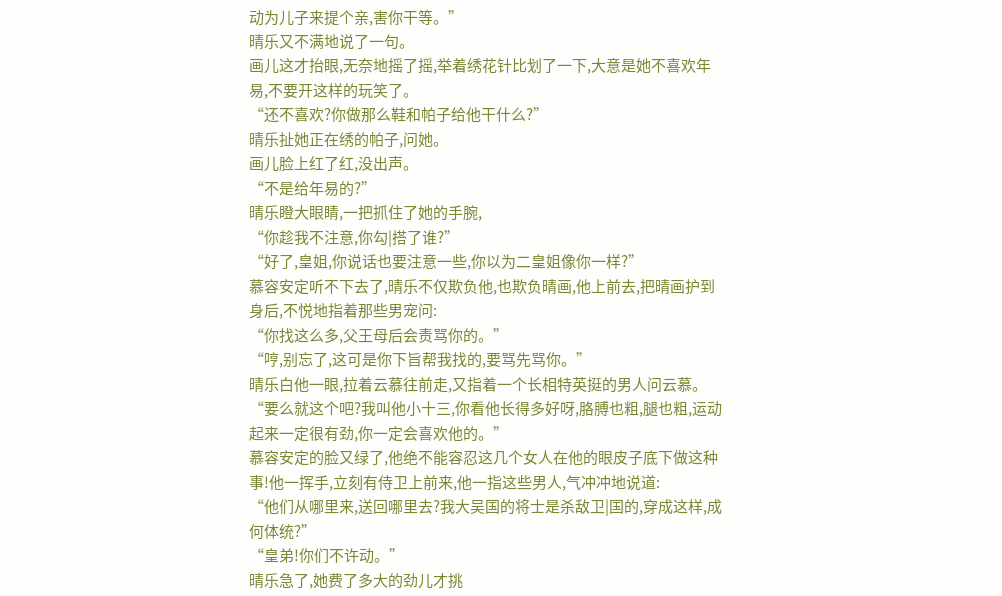动为儿子来提个亲,害你干等。”
晴乐又不满地说了一句。
画儿这才抬眼,无奈地摇了摇,举着绣花针比划了一下,大意是她不喜欢年易,不要开这样的玩笑了。
“还不喜欢?你做那么鞋和帕子给他干什么?”
晴乐扯她正在绣的帕子,问她。
画儿脸上红了红,没出声。
“不是给年易的?”
晴乐瞪大眼睛,一把抓住了她的手腕,
“你趁我不注意,你勾|搭了谁?”
“好了,皇姐,你说话也要注意一些,你以为二皇姐像你一样?”
慕容安定听不下去了,晴乐不仅欺负他,也欺负晴画,他上前去,把晴画护到身后,不悦地指着那些男宠问:
“你找这么多,父王母后会责骂你的。”
“哼,别忘了,这可是你下旨帮我找的,要骂先骂你。”
晴乐白他一眼,拉着云慕往前走,又指着一个长相特英挺的男人问云慕。
“要么就这个吧?我叫他小十三,你看他长得多好呀,胳膊也粗,腿也粗,运动起来一定很有劲,你一定会喜欢他的。”
慕容安定的脸又绿了,他绝不能容忍这几个女人在他的眼皮子底下做这种事!他一挥手,立刻有侍卫上前来,他一指这些男人,气冲冲地说道:
“他们从哪里来,送回哪里去?我大吴国的将士是杀敌卫|国的,穿成这样,成何体统?”
“皇弟!你们不许动。”
晴乐急了,她费了多大的劲儿才挑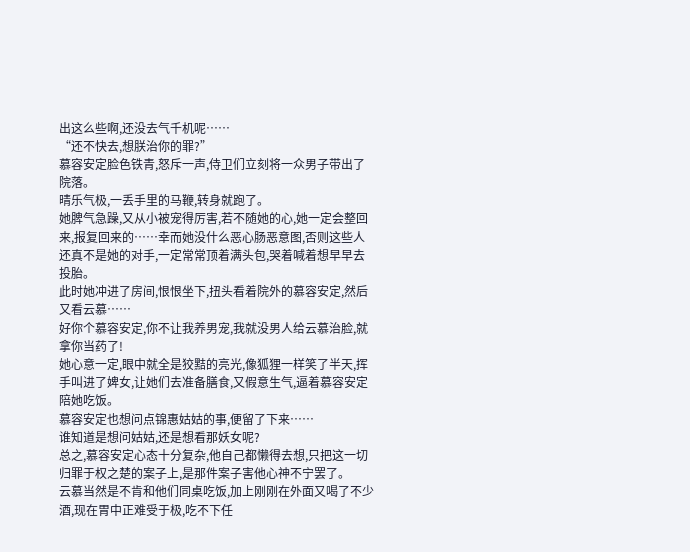出这么些啊,还没去气千机呢……
“还不快去,想朕治你的罪?”
慕容安定脸色铁青,怒斥一声,侍卫们立刻将一众男子带出了院落。
晴乐气极,一丢手里的马鞭,转身就跑了。
她脾气急躁,又从小被宠得厉害,若不随她的心,她一定会整回来,报复回来的……幸而她没什么恶心肠恶意图,否则这些人还真不是她的对手,一定常常顶着满头包,哭着喊着想早早去投胎。
此时她冲进了房间,恨恨坐下,扭头看着院外的慕容安定,然后又看云慕……
好你个慕容安定,你不让我养男宠,我就没男人给云慕治脸,就拿你当药了!
她心意一定,眼中就全是狡黠的亮光,像狐狸一样笑了半天,挥手叫进了婢女,让她们去准备膳食,又假意生气,逼着慕容安定陪她吃饭。
慕容安定也想问点锦惠姑姑的事,便留了下来……
谁知道是想问姑姑,还是想看那妖女呢?
总之,慕容安定心态十分复杂,他自己都懒得去想,只把这一切归罪于权之楚的案子上,是那件案子害他心神不宁罢了。
云慕当然是不肯和他们同桌吃饭,加上刚刚在外面又喝了不少酒,现在胃中正难受于极,吃不下任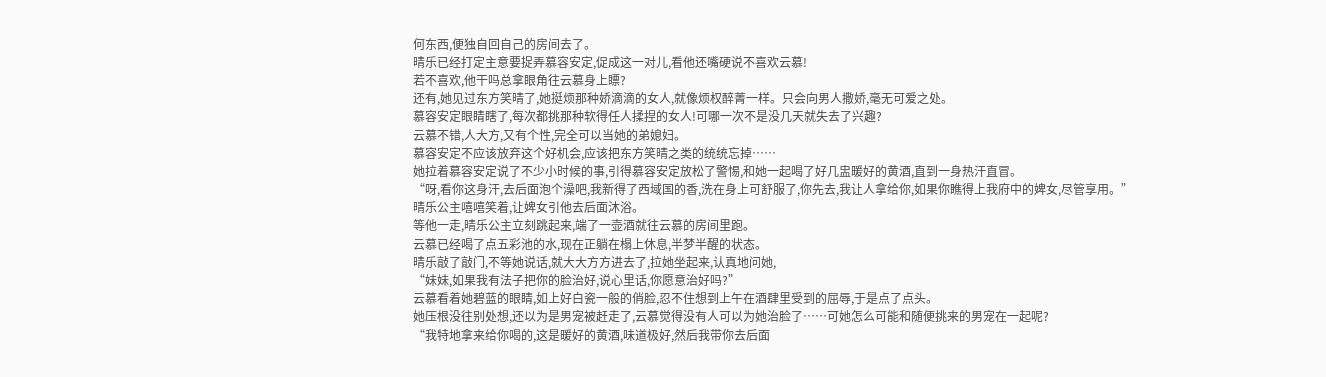何东西,便独自回自己的房间去了。
晴乐已经打定主意要捉弄慕容安定,促成这一对儿,看他还嘴硬说不喜欢云慕!
若不喜欢,他干吗总拿眼角往云慕身上瞟?
还有,她见过东方笑晴了,她挺烦那种娇滴滴的女人,就像烦权醉菁一样。只会向男人撒娇,毫无可爱之处。
慕容安定眼睛瞎了,每次都挑那种软得任人揉捏的女人!可哪一次不是没几天就失去了兴趣?
云慕不错,人大方,又有个性,完全可以当她的弟媳妇。
慕容安定不应该放弃这个好机会,应该把东方笑晴之类的统统忘掉……
她拉着慕容安定说了不少小时候的事,引得慕容安定放松了警惕,和她一起喝了好几盅暖好的黄酒,直到一身热汗直冒。
“呀,看你这身汗,去后面泡个澡吧,我新得了西域国的香,洗在身上可舒服了,你先去,我让人拿给你,如果你瞧得上我府中的婢女,尽管享用。”
晴乐公主嘻嘻笑着,让婢女引他去后面沐浴。
等他一走,晴乐公主立刻跳起来,端了一壶酒就往云慕的房间里跑。
云慕已经喝了点五彩池的水,现在正躺在榻上休息,半梦半醒的状态。
晴乐敲了敲门,不等她说话,就大大方方进去了,拉她坐起来,认真地问她,
“妹妹,如果我有法子把你的脸治好,说心里话,你愿意治好吗?”
云慕看着她碧蓝的眼睛,如上好白瓷一般的俏脸,忍不住想到上午在酒肆里受到的屈辱,于是点了点头。
她压根没往别处想,还以为是男宠被赶走了,云慕觉得没有人可以为她治脸了……可她怎么可能和随便挑来的男宠在一起呢?
“我特地拿来给你喝的,这是暖好的黄酒,味道极好,然后我带你去后面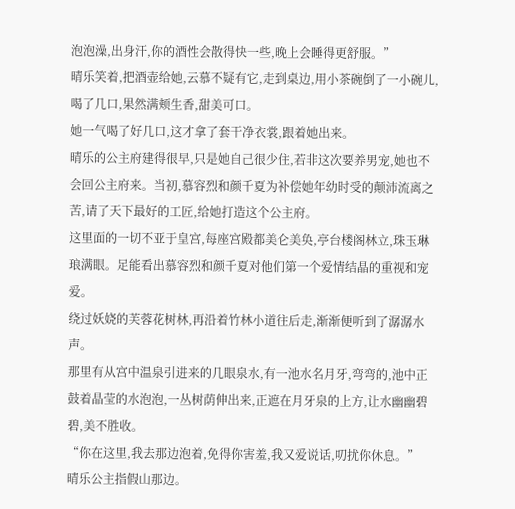泡泡澡,出身汗,你的酒性会散得快一些,晚上会睡得更舒服。”
晴乐笑着,把酒壶给她,云慕不疑有它,走到桌边,用小茶碗倒了一小碗儿,喝了几口,果然满颊生香,甜美可口。
她一气喝了好几口,这才拿了套干净衣裳,跟着她出来。
晴乐的公主府建得很早,只是她自己很少住,若非这次要养男宠,她也不会回公主府来。当初,慕容烈和颜千夏为补偿她年幼时受的颠沛流离之苦,请了天下最好的工匠,给她打造这个公主府。
这里面的一切不亚于皇宫,每座宫殿都美仑美奂,亭台楼阁林立,珠玉琳琅满眼。足能看出慕容烈和颜千夏对他们第一个爱情结晶的重视和宠爱。
绕过妖娆的芙蓉花树林,再沿着竹林小道往后走,渐渐便听到了潺潺水声。
那里有从宫中温泉引进来的几眼泉水,有一池水名月牙,弯弯的,池中正鼓着晶莹的水泡泡,一丛树荫伸出来,正遮在月牙泉的上方,让水幽幽碧碧,美不胜收。
“你在这里,我去那边泡着,免得你害羞,我又爱说话,叨扰你休息。”
晴乐公主指假山那边。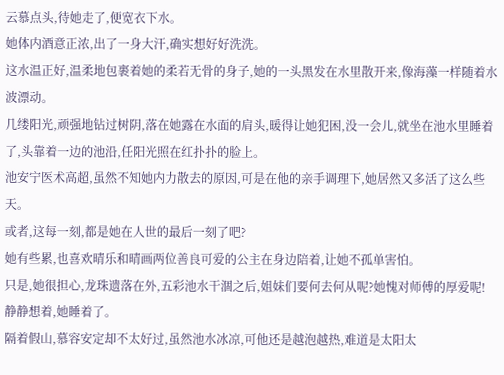云慕点头,待她走了,便宽衣下水。
她体内酒意正浓,出了一身大汗,确实想好好洗洗。
这水温正好,温柔地包裹着她的柔若无骨的身子,她的一头黑发在水里散开来,像海藻一样随着水波漂动。
几缕阳光,顽强地钻过树阴,落在她露在水面的肩头,暖得让她犯困,没一会儿,就坐在池水里睡着了,头靠着一边的池沿,任阳光照在红扑扑的脸上。
池安宁医术高超,虽然不知她内力散去的原因,可是在他的亲手调理下,她居然又多活了这么些天。
或者,这每一刻,都是她在人世的最后一刻了吧?
她有些累,也喜欢晴乐和晴画两位善良可爱的公主在身边陪着,让她不孤单害怕。
只是,她很担心,龙珠遗落在外,五彩池水干涸之后,姐妹们要何去何从呢?她愧对师傅的厚爱呢!
静静想着,她睡着了。
隔着假山,慕容安定却不太好过,虽然池水冰凉,可他还是越泡越热,难道是太阳太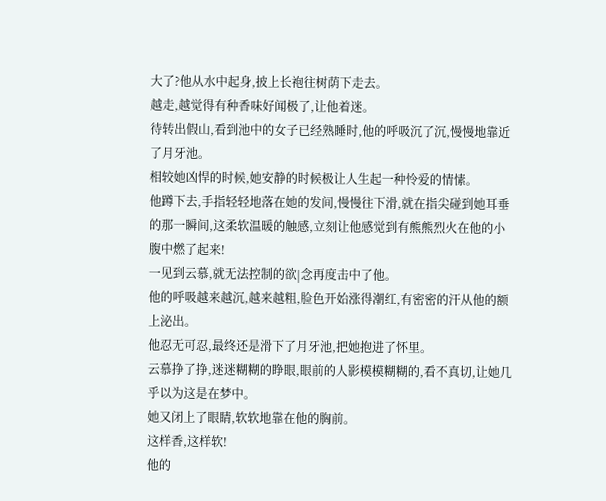大了?他从水中起身,披上长袍往树荫下走去。
越走,越觉得有种香味好闻极了,让他着迷。
待转出假山,看到池中的女子已经熟睡时,他的呼吸沉了沉,慢慢地靠近了月牙池。
相较她凶悍的时候,她安静的时候极让人生起一种怜爱的情愫。
他蹲下去,手指轻轻地落在她的发间,慢慢往下滑,就在指尖碰到她耳垂的那一瞬间,这柔软温暖的触感,立刻让他感觉到有熊熊烈火在他的小腹中燃了起来!
一见到云慕,就无法控制的欲|念再度击中了他。
他的呼吸越来越沉,越来越粗,脸色开始涨得潮红,有密密的汗从他的额上泌出。
他忍无可忍,最终还是滑下了月牙池,把她抱进了怀里。
云慕挣了挣,迷迷糊糊的睁眼,眼前的人影模模糊糊的,看不真切,让她几乎以为这是在梦中。
她又闭上了眼睛,软软地靠在他的胸前。
这样香,这样软!
他的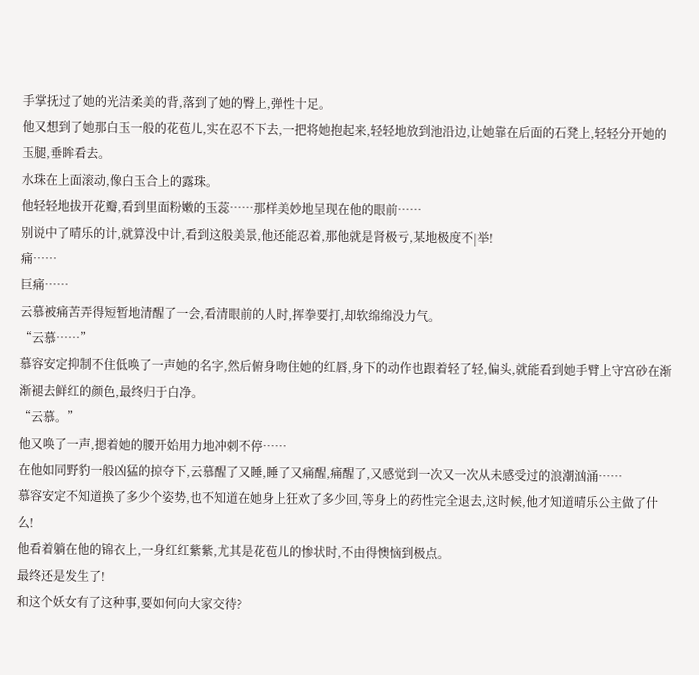手掌抚过了她的光洁柔美的背,落到了她的臀上,弹性十足。
他又想到了她那白玉一般的花苞儿,实在忍不下去,一把将她抱起来,轻轻地放到池沿边,让她靠在后面的石凳上,轻轻分开她的玉腿,垂眸看去。
水珠在上面滚动,像白玉合上的露珠。
他轻轻地拔开花瓣,看到里面粉嫩的玉蕊……那样美妙地呈现在他的眼前……
别说中了晴乐的计,就算没中计,看到这般美景,他还能忍着,那他就是肾极亏,某地极度不|举!
痛……
巨痛……
云慕被痛苦弄得短暂地清醒了一会,看清眼前的人时,挥拳要打,却软绵绵没力气。
“云慕……”
慕容安定抑制不住低唤了一声她的名字,然后俯身吻住她的红唇,身下的动作也跟着轻了轻,偏头,就能看到她手臂上守宫砂在渐渐褪去鲜红的颜色,最终归于白净。
“云慕。”
他又唤了一声,摁着她的腰开始用力地冲刺不停……
在他如同野豹一般凶猛的掠夺下,云慕醒了又睡,睡了又痛醒,痛醒了,又感觉到一次又一次从未感受过的浪潮汹涌……
慕容安定不知道换了多少个姿势,也不知道在她身上狂欢了多少回,等身上的药性完全退去,这时候,他才知道晴乐公主做了什么!
他看着躺在他的锦衣上,一身红红紫紫,尤其是花苞儿的惨状时,不由得懊恼到极点。
最终还是发生了!
和这个妖女有了这种事,要如何向大家交待?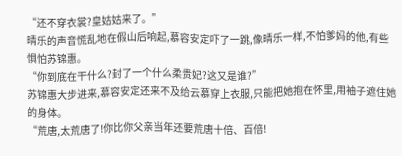“还不穿衣裳?皇姑姑来了。”
晴乐的声音慌乱地在假山后响起,慕容安定吓了一跳,像晴乐一样,不怕爹妈的他,有些惧怕苏锦惠。
“你到底在干什么?封了一个什么柔贵妃?这又是谁?”
苏锦惠大步进来,慕容安定还来不及给云慕穿上衣服,只能把她抱在怀里,用袖子遮住她的身体。
“荒唐,太荒唐了!你比你父亲当年还要荒唐十倍、百倍!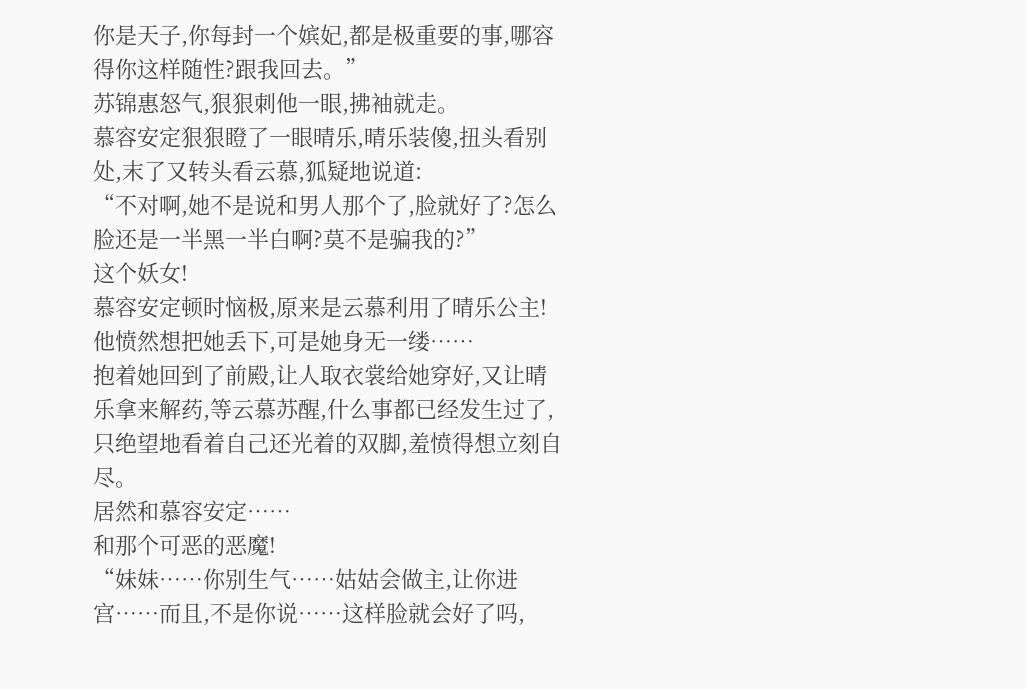你是天子,你每封一个嫔妃,都是极重要的事,哪容得你这样随性?跟我回去。”
苏锦惠怒气,狠狠刺他一眼,拂袖就走。
慕容安定狠狠瞪了一眼晴乐,晴乐装傻,扭头看别处,末了又转头看云慕,狐疑地说道:
“不对啊,她不是说和男人那个了,脸就好了?怎么脸还是一半黑一半白啊?莫不是骗我的?”
这个妖女!
慕容安定顿时恼极,原来是云慕利用了晴乐公主!
他愤然想把她丢下,可是她身无一缕……
抱着她回到了前殿,让人取衣裳给她穿好,又让晴乐拿来解药,等云慕苏醒,什么事都已经发生过了,只绝望地看着自己还光着的双脚,羞愤得想立刻自尽。
居然和慕容安定……
和那个可恶的恶魔!
“妹妹……你别生气……姑姑会做主,让你进宫……而且,不是你说……这样脸就会好了吗,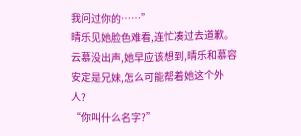我问过你的……”
晴乐见她脸色难看,连忙凑过去道歉。
云慕没出声,她早应该想到,晴乐和慕容安定是兄妹,怎么可能帮着她这个外人?
“你叫什么名字?”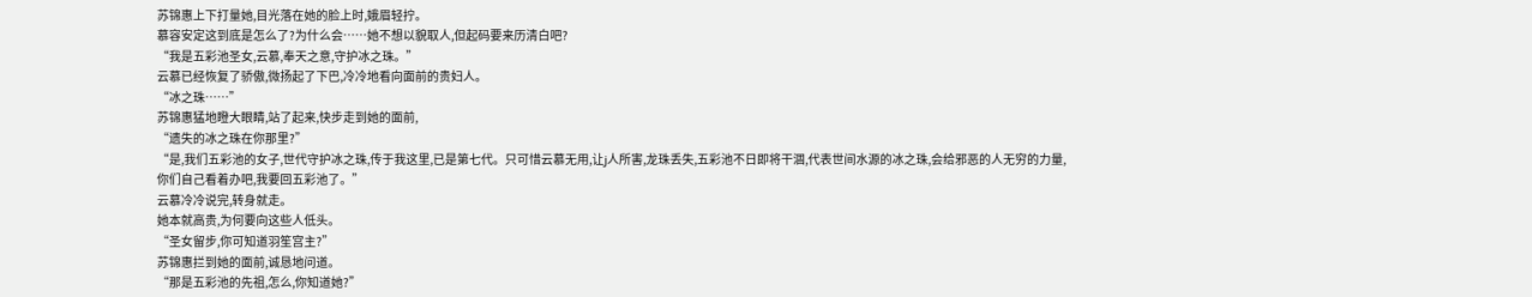苏锦惠上下打量她,目光落在她的脸上时,娥眉轻拧。
慕容安定这到底是怎么了?为什么会……她不想以貌取人,但起码要来历清白吧?
“我是五彩池圣女,云慕,奉天之意,守护冰之珠。”
云慕已经恢复了骄傲,微扬起了下巴,冷冷地看向面前的贵妇人。
“冰之珠……”
苏锦惠猛地瞪大眼睛,站了起来,快步走到她的面前,
“遗失的冰之珠在你那里?”
“是,我们五彩池的女子,世代守护冰之珠,传于我这里,已是第七代。只可惜云慕无用,让j人所害,龙珠丢失,五彩池不日即将干涸,代表世间水源的冰之珠,会给邪恶的人无穷的力量,你们自己看着办吧,我要回五彩池了。”
云慕冷冷说完,转身就走。
她本就高贵,为何要向这些人低头。
“圣女留步,你可知道羽笙宫主?”
苏锦惠拦到她的面前,诚恳地问道。
“那是五彩池的先祖,怎么,你知道她?”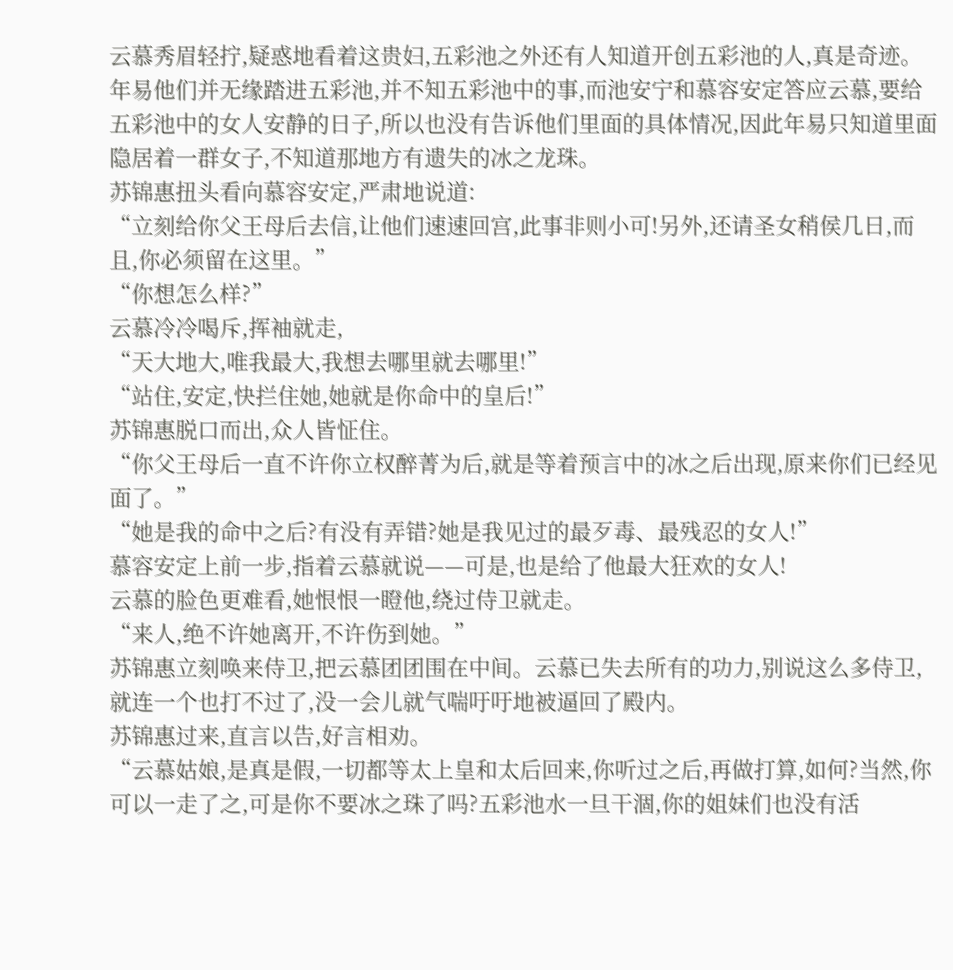云慕秀眉轻拧,疑惑地看着这贵妇,五彩池之外还有人知道开创五彩池的人,真是奇迹。
年易他们并无缘踏进五彩池,并不知五彩池中的事,而池安宁和慕容安定答应云慕,要给五彩池中的女人安静的日子,所以也没有告诉他们里面的具体情况,因此年易只知道里面隐居着一群女子,不知道那地方有遗失的冰之龙珠。
苏锦惠扭头看向慕容安定,严肃地说道:
“立刻给你父王母后去信,让他们速速回宫,此事非则小可!另外,还请圣女稍侯几日,而且,你必须留在这里。”
“你想怎么样?”
云慕冷冷喝斥,挥袖就走,
“天大地大,唯我最大,我想去哪里就去哪里!”
“站住,安定,快拦住她,她就是你命中的皇后!”
苏锦惠脱口而出,众人皆怔住。
“你父王母后一直不许你立权醉菁为后,就是等着预言中的冰之后出现,原来你们已经见面了。”
“她是我的命中之后?有没有弄错?她是我见过的最歹毒、最残忍的女人!”
慕容安定上前一步,指着云慕就说——可是,也是给了他最大狂欢的女人!
云慕的脸色更难看,她恨恨一瞪他,绕过侍卫就走。
“来人,绝不许她离开,不许伤到她。”
苏锦惠立刻唤来侍卫,把云慕团团围在中间。云慕已失去所有的功力,别说这么多侍卫,就连一个也打不过了,没一会儿就气喘吁吁地被逼回了殿内。
苏锦惠过来,直言以告,好言相劝。
“云慕姑娘,是真是假,一切都等太上皇和太后回来,你听过之后,再做打算,如何?当然,你可以一走了之,可是你不要冰之珠了吗?五彩池水一旦干涸,你的姐妹们也没有活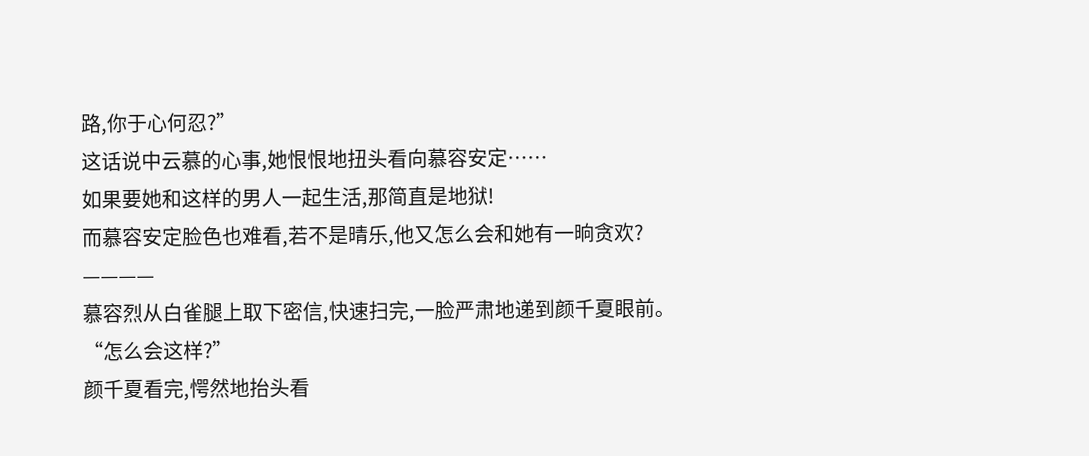路,你于心何忍?”
这话说中云慕的心事,她恨恨地扭头看向慕容安定……
如果要她和这样的男人一起生活,那简直是地狱!
而慕容安定脸色也难看,若不是晴乐,他又怎么会和她有一晌贪欢?
————
慕容烈从白雀腿上取下密信,快速扫完,一脸严肃地递到颜千夏眼前。
“怎么会这样?”
颜千夏看完,愕然地抬头看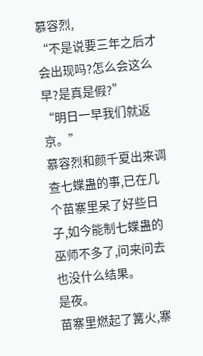慕容烈,
“不是说要三年之后才会出现吗?怎么会这么早?是真是假?”
“明日一早我们就返京。”
慕容烈和颜千夏出来调查七蝶蛊的事,已在几个苗寨里呆了好些日子,如今能制七蝶蛊的巫师不多了,问来问去也没什么结果。
是夜。
苗寨里燃起了篝火,寨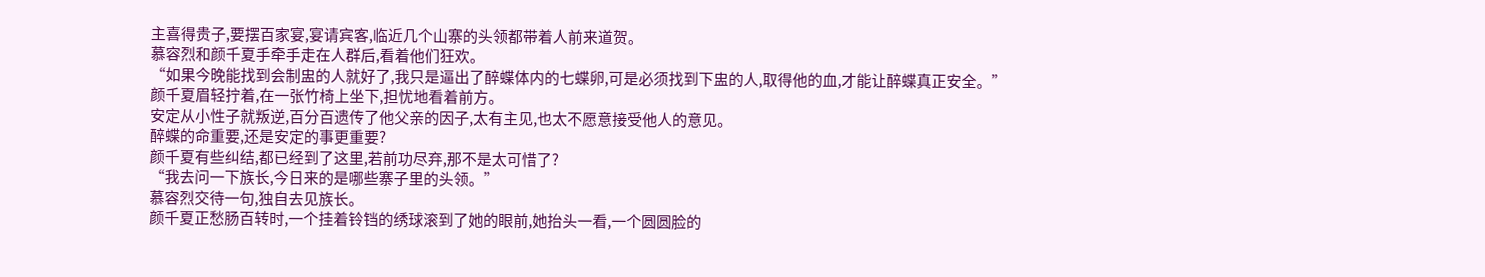主喜得贵子,要摆百家宴,宴请宾客,临近几个山寨的头领都带着人前来道贺。
慕容烈和颜千夏手牵手走在人群后,看着他们狂欢。
“如果今晚能找到会制盅的人就好了,我只是逼出了醉蝶体内的七蝶卵,可是必须找到下盅的人,取得他的血,才能让醉蝶真正安全。”
颜千夏眉轻拧着,在一张竹椅上坐下,担忧地看着前方。
安定从小性子就叛逆,百分百遗传了他父亲的因子,太有主见,也太不愿意接受他人的意见。
醉蝶的命重要,还是安定的事更重要?
颜千夏有些纠结,都已经到了这里,若前功尽弃,那不是太可惜了?
“我去问一下族长,今日来的是哪些寨子里的头领。”
慕容烈交待一句,独自去见族长。
颜千夏正愁肠百转时,一个挂着铃铛的绣球滚到了她的眼前,她抬头一看,一个圆圆脸的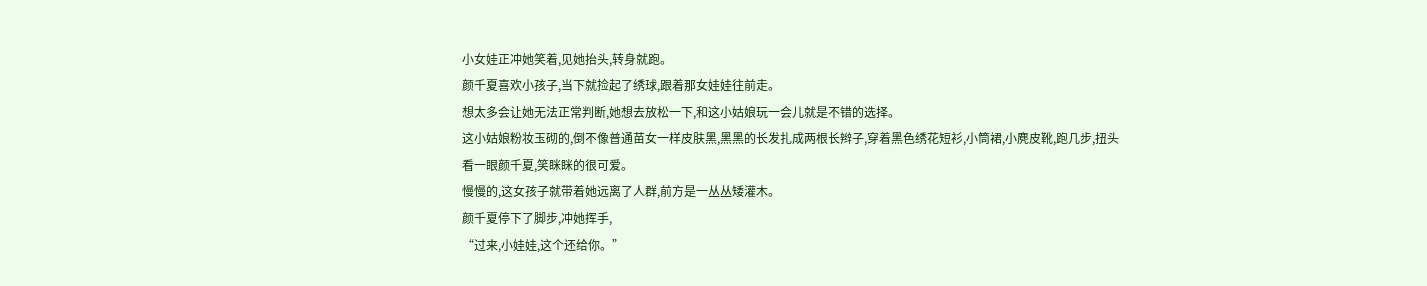小女娃正冲她笑着,见她抬头,转身就跑。
颜千夏喜欢小孩子,当下就捡起了绣球,跟着那女娃娃往前走。
想太多会让她无法正常判断,她想去放松一下,和这小姑娘玩一会儿就是不错的选择。
这小姑娘粉妆玉砌的,倒不像普通苗女一样皮肤黑,黑黑的长发扎成两根长辫子,穿着黑色绣花短衫,小筒裙,小麂皮靴,跑几步,扭头看一眼颜千夏,笑眯眯的很可爱。
慢慢的,这女孩子就带着她远离了人群,前方是一丛丛矮灌木。
颜千夏停下了脚步,冲她挥手,
“过来,小娃娃,这个还给你。”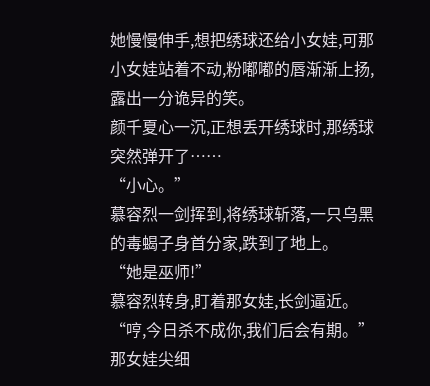她慢慢伸手,想把绣球还给小女娃,可那小女娃站着不动,粉嘟嘟的唇渐渐上扬,露出一分诡异的笑。
颜千夏心一沉,正想丢开绣球时,那绣球突然弹开了……
“小心。”
慕容烈一剑挥到,将绣球斩落,一只乌黑的毒蝎子身首分家,跌到了地上。
“她是巫师!”
慕容烈转身,盯着那女娃,长剑逼近。
“哼,今日杀不成你,我们后会有期。”
那女娃尖细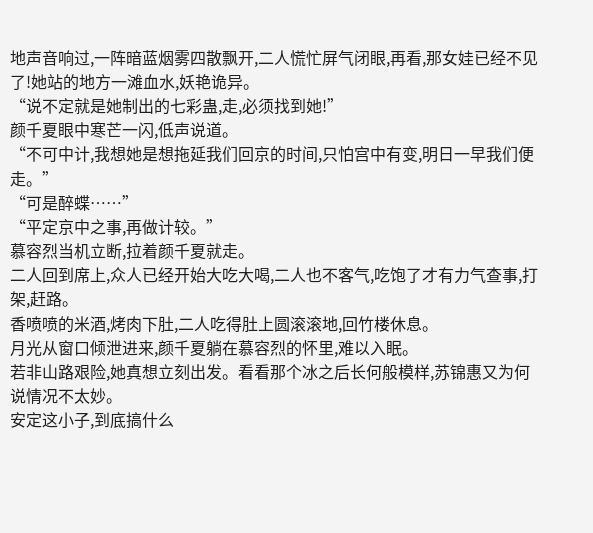地声音响过,一阵暗蓝烟雾四散飘开,二人慌忙屏气闭眼,再看,那女娃已经不见了!她站的地方一滩血水,妖艳诡异。
“说不定就是她制出的七彩蛊,走,必须找到她!”
颜千夏眼中寒芒一闪,低声说道。
“不可中计,我想她是想拖延我们回京的时间,只怕宫中有变,明日一早我们便走。”
“可是醉蝶……”
“平定京中之事,再做计较。”
慕容烈当机立断,拉着颜千夏就走。
二人回到席上,众人已经开始大吃大喝,二人也不客气,吃饱了才有力气查事,打架,赶路。
香喷喷的米酒,烤肉下肚,二人吃得肚上圆滚滚地,回竹楼休息。
月光从窗口倾泄进来,颜千夏躺在慕容烈的怀里,难以入眠。
若非山路艰险,她真想立刻出发。看看那个冰之后长何般模样,苏锦惠又为何说情况不太妙。
安定这小子,到底搞什么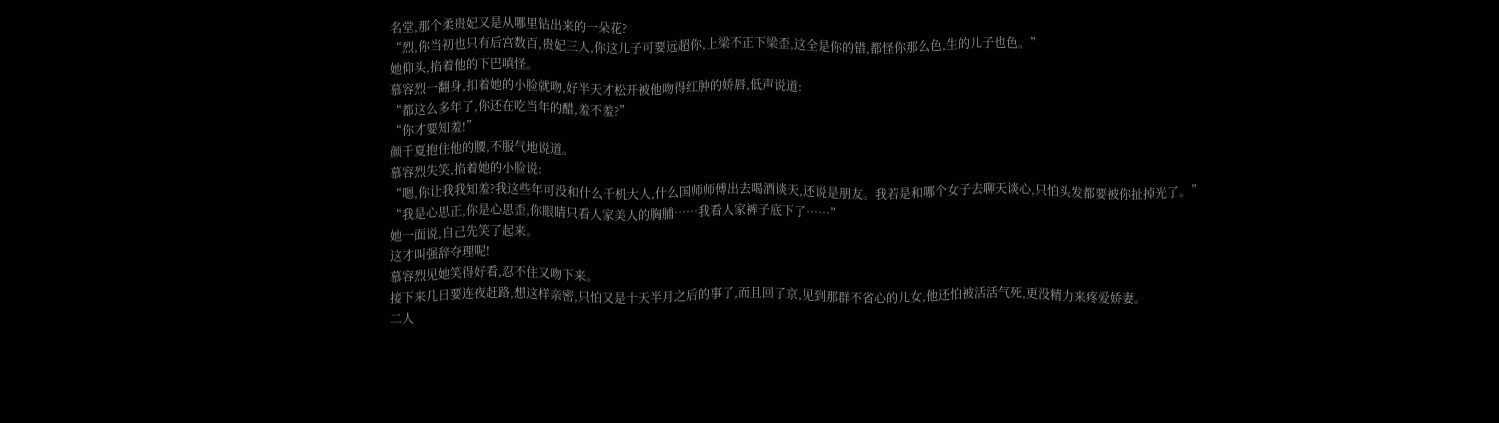名堂,那个柔贵妃又是从哪里钻出来的一朵花?
“烈,你当初也只有后宫数百,贵妃三人,你这儿子可要远超你,上梁不正下梁歪,这全是你的错,都怪你那么色,生的儿子也色。”
她仰头,掐着他的下巴嗔怪。
慕容烈一翻身,扣着她的小脸就吻,好半天才松开被他吻得红肿的娇唇,低声说道:
“都这么多年了,你还在吃当年的醋,羞不羞?”
“你才要知羞!”
颜千夏抱住他的腰,不服气地说道。
慕容烈失笑,掐着她的小脸说:
“嗯,你让我我知羞?我这些年可没和什么千机大人,什么国师师傅出去喝酒谈天,还说是朋友。我若是和哪个女子去聊天谈心,只怕头发都要被你扯掉光了。”
“我是心思正,你是心思歪,你眼睛只看人家美人的胸脯……我看人家裤子底下了……”
她一面说,自己先笑了起来。
这才叫强辞夺理呢!
慕容烈见她笑得好看,忍不住又吻下来。
接下来几日要连夜赶路,想这样亲密,只怕又是十天半月之后的事了,而且回了京,见到那群不省心的儿女,他还怕被活活气死,更没精力来疼爱娇妻。
二人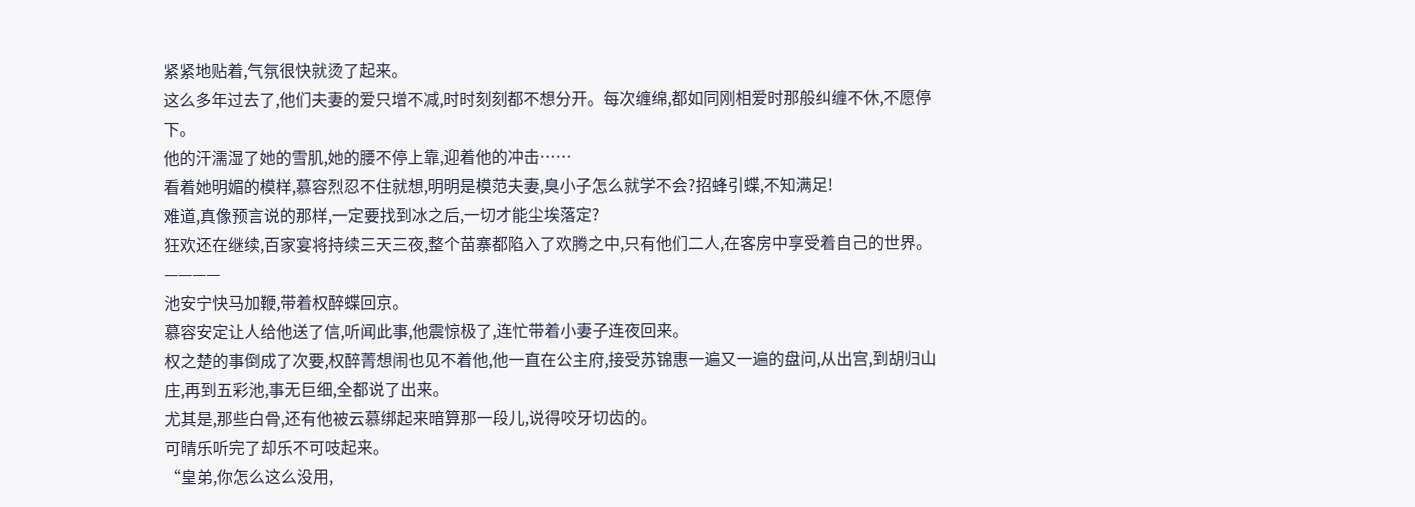紧紧地贴着,气氛很快就烫了起来。
这么多年过去了,他们夫妻的爱只增不减,时时刻刻都不想分开。每次缠绵,都如同刚相爱时那般纠缠不休,不愿停下。
他的汗濡湿了她的雪肌,她的腰不停上靠,迎着他的冲击……
看着她明媚的模样,慕容烈忍不住就想,明明是模范夫妻,臭小子怎么就学不会?招蜂引蝶,不知满足!
难道,真像预言说的那样,一定要找到冰之后,一切才能尘埃落定?
狂欢还在继续,百家宴将持续三天三夜,整个苗寨都陷入了欢腾之中,只有他们二人,在客房中享受着自己的世界。
————
池安宁快马加鞭,带着权醉蝶回京。
慕容安定让人给他送了信,听闻此事,他震惊极了,连忙带着小妻子连夜回来。
权之楚的事倒成了次要,权醉菁想闹也见不着他,他一直在公主府,接受苏锦惠一遍又一遍的盘问,从出宫,到胡归山庄,再到五彩池,事无巨细,全都说了出来。
尤其是,那些白骨,还有他被云慕绑起来暗算那一段儿,说得咬牙切齿的。
可晴乐听完了却乐不可吱起来。
“皇弟,你怎么这么没用,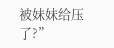被妹妹给压了?”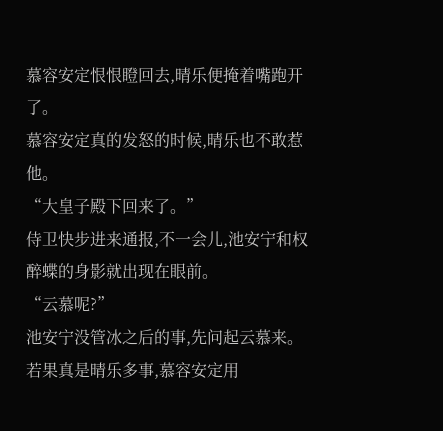慕容安定恨恨瞪回去,晴乐便掩着嘴跑开了。
慕容安定真的发怒的时候,晴乐也不敢惹他。
“大皇子殿下回来了。”
侍卫快步进来通报,不一会儿,池安宁和权醉蝶的身影就出现在眼前。
“云慕呢?”
池安宁没管冰之后的事,先问起云慕来。
若果真是晴乐多事,慕容安定用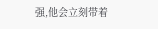强,他会立刻带着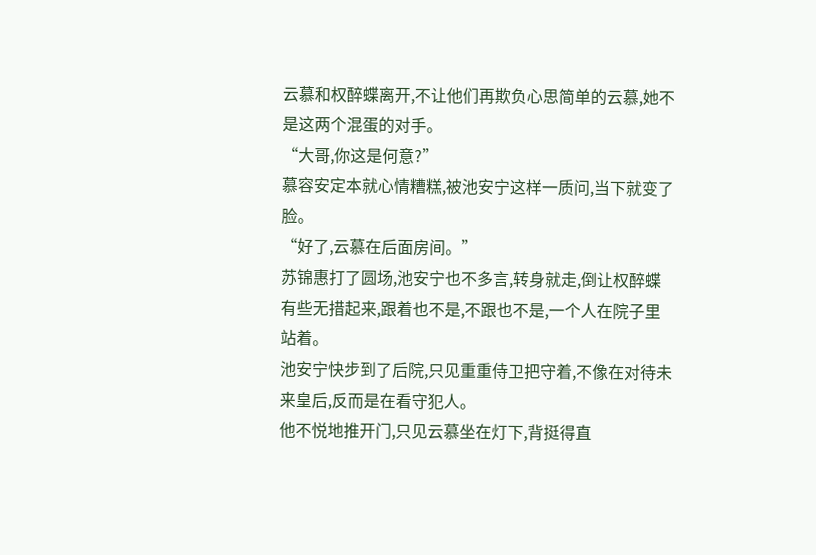云慕和权醉蝶离开,不让他们再欺负心思简单的云慕,她不是这两个混蛋的对手。
“大哥,你这是何意?”
慕容安定本就心情糟糕,被池安宁这样一质问,当下就变了脸。
“好了,云慕在后面房间。”
苏锦惠打了圆场,池安宁也不多言,转身就走,倒让权醉蝶有些无措起来,跟着也不是,不跟也不是,一个人在院子里站着。
池安宁快步到了后院,只见重重侍卫把守着,不像在对待未来皇后,反而是在看守犯人。
他不悦地推开门,只见云慕坐在灯下,背挺得直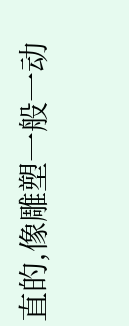直的,像雕塑一般一动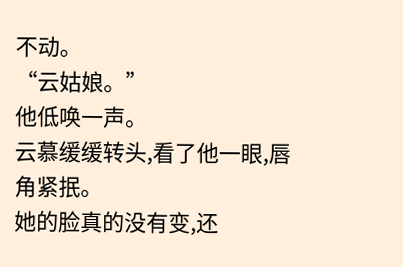不动。
“云姑娘。”
他低唤一声。
云慕缓缓转头,看了他一眼,唇角紧抿。
她的脸真的没有变,还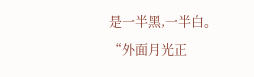是一半黑,一半白。
“外面月光正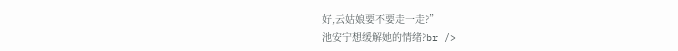好,云姑娘要不要走一走?”
池安宁想缓解她的情绪?br />